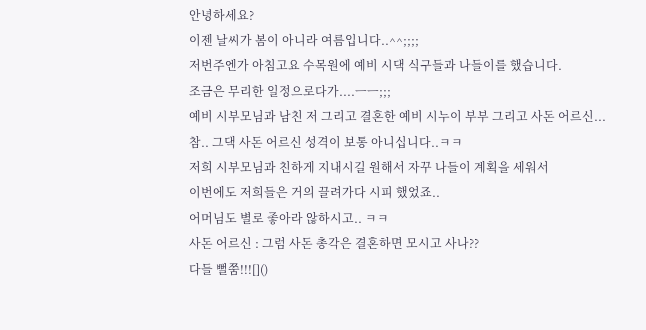안녕하세요?
이젠 날씨가 봄이 아니라 여름입니다..^^;;;;
저번주엔가 아침고요 수목원에 예비 시댁 식구들과 나들이를 했습니다.
조금은 무리한 일정으로다가....ㅡㅡ;;;
예비 시부모님과 남친 저 그리고 결혼한 예비 시누이 부부 그리고 사돈 어르신...
참.. 그댁 사돈 어르신 성격이 보통 아니십니다..ㅋㅋ
저희 시부모님과 친하게 지내시길 원해서 자꾸 나들이 계획을 세워서
이번에도 저희들은 거의 끌려가다 시피 했었죠..
어머님도 별로 좋아라 않하시고.. ㅋㅋ
사돈 어르신 : 그럼 사돈 총각은 결혼하면 모시고 사나??
다들 뻘쭘!!![]()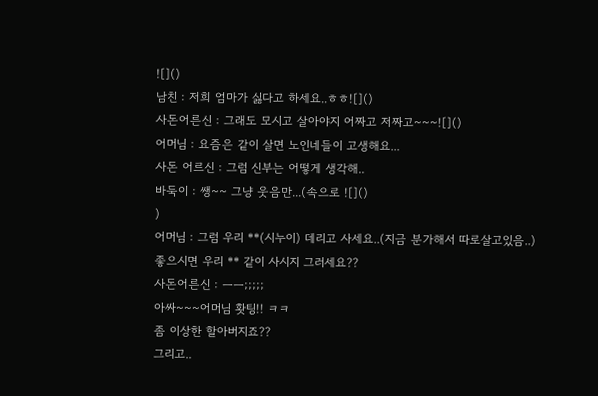![]()
남친 : 저희 엄마가 싫다고 하세요..ㅎㅎ![]()
사돈어른신 : 그래도 모시고 살아야지 어짜고 저짜고~~~![]()
어머님 : 요즘은 같이 살면 노인네들이 고생해요...
사돈 어르신 : 그럼 신부는 어떻게 생각해..
바둑이 : 쌩~~ 그냥 웃음만...(속으로 ![]()
)
어머님 : 그럼 우리 **(시누이) 데리고 사세요..(지금 분가해서 따로살고있음..)
좋으시면 우리 ** 같이 사시지 그러세요??
사돈어른신 : ㅡㅡ;;;;;
아싸~~~어머님 홧팅!! ㅋㅋ
좀 이상한 할아버지죠??
그리고..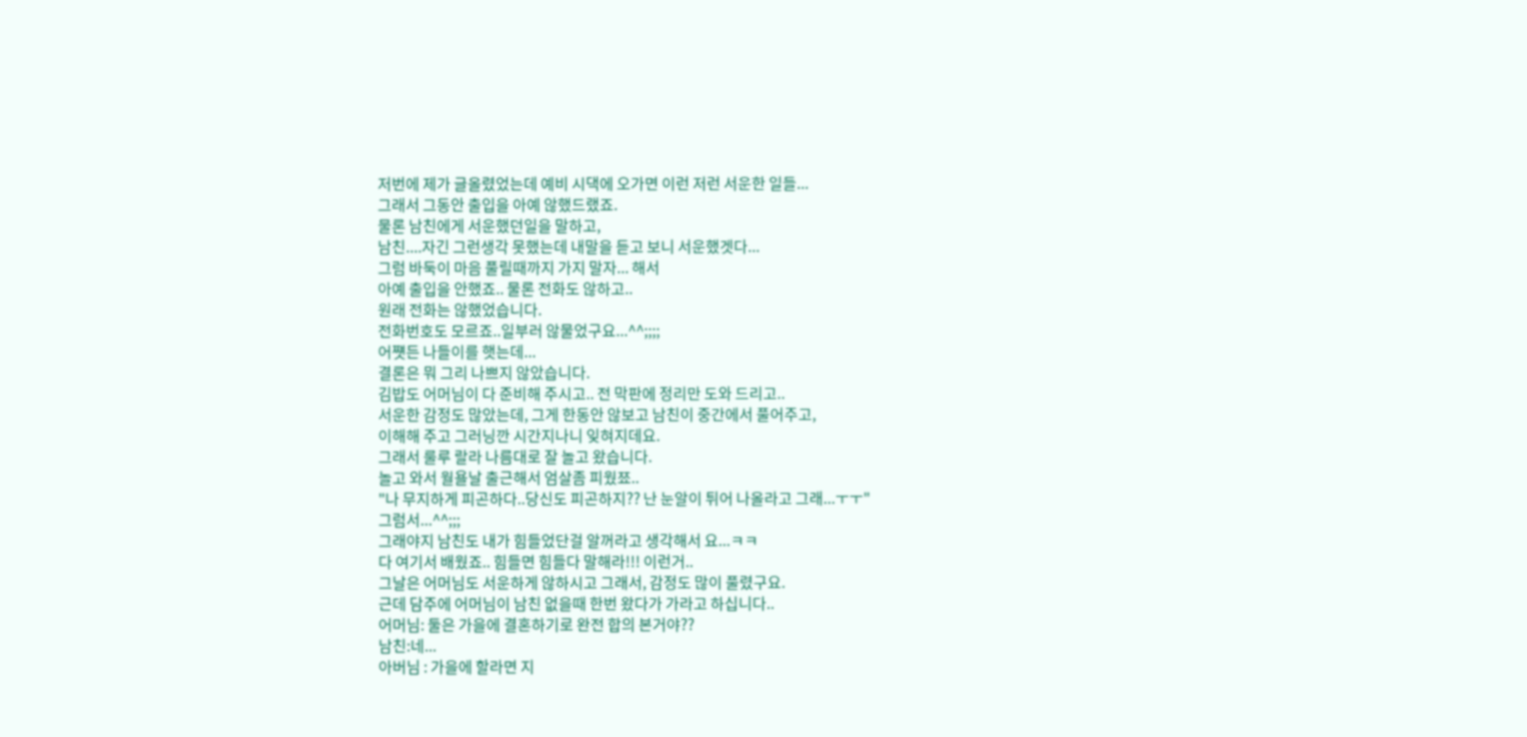저번에 제가 글올렸었는데 예비 시댁에 오가면 이런 저런 서운한 일들...
그래서 그동안 출입을 아예 않했드랬죠.
물론 남친에게 서운했던일을 말하고,
남친....자긴 그런생각 못했는데 내말을 듣고 보니 서운했겟다...
그럼 바둑이 마음 풀릴때까지 가지 말자... 해서
아예 출입을 안했죠.. 물론 전화도 않하고..
원래 전화는 않했었습니다.
전화번호도 모르죠..일부러 않물었구요...^^;;;;
어쩃든 나들이를 햇는데...
결론은 뭐 그리 나쁘지 않았습니다.
김밥도 어머님이 다 준비해 주시고.. 전 막판에 정리만 도와 드리고..
서운한 감정도 많았는데, 그게 한동안 않보고 남친이 중간에서 풀어주고,
이해해 주고 그러닝깐 시간지나니 잊혀지데요.
그래서 룰루 랄라 나름대로 잘 놀고 왔습니다.
놀고 와서 월욜날 출근해서 엄살좀 피웠쬬..
"나 무지하게 피곤하다..당신도 피곤하지?? 난 눈알이 튀어 나올라고 그래...ㅜㅜ"
그럼서...^^;;;
그래야지 남친도 내가 힘들었단걸 알꺼라고 생각해서 요...ㅋㅋ
다 여기서 배웠죠.. 힘들면 힘들다 말해라!!! 이런거..
그날은 어머님도 서운하게 않하시고 그래서, 감정도 많이 풀렸구요.
근데 담주에 어머님이 남친 없을때 한번 왔다가 가라고 하십니다..
어머님: 둘은 가을에 결혼하기로 완전 합의 본거야??
남친:네...
아버님 : 가을에 할라면 지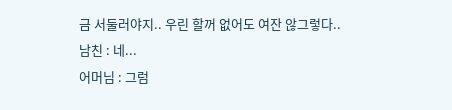금 서둘러야지.. 우린 할꺼 없어도 여잔 않그렇다..
남친 : 네...
어머님 : 그럼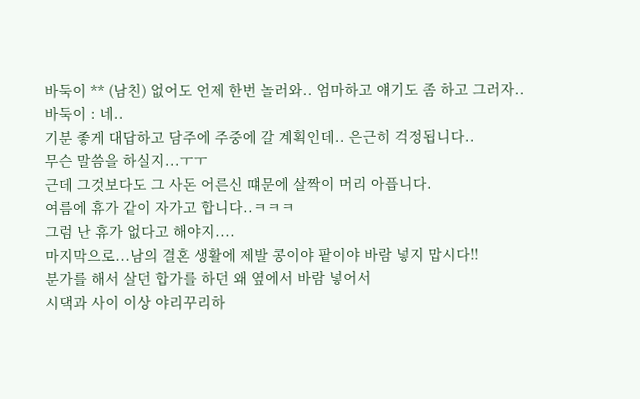바둑이 ** (남친) 없어도 언제 한번 놀러와.. 엄마하고 얘기도 좀 하고 그러자..
바둑이 : 네..
기분 좋게 대답하고 담주에 주중에 갈 계획인데.. 은근히 걱정됩니다..
무슨 말씀을 하실지...ㅜㅜ
근데 그것보다도 그 사돈 어른신 떄문에 살짝이 머리 아픕니다.
여름에 휴가 같이 자가고 합니다..ㅋㅋㅋ
그럼 난 휴가 없다고 해야지....
마지막으로...남의 결혼 생활에 제발 콩이야 팥이야 바람 넣지 맙시다!!
분가를 해서 살던 합가를 하던 왜 옆에서 바람 넣어서
시댁과 사이 이상 야리꾸리하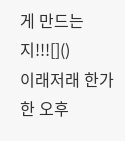게 만드는지!!![]()
이래저래 한가한 오후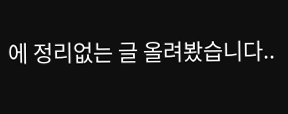에 정리없는 글 올려봤습니다..